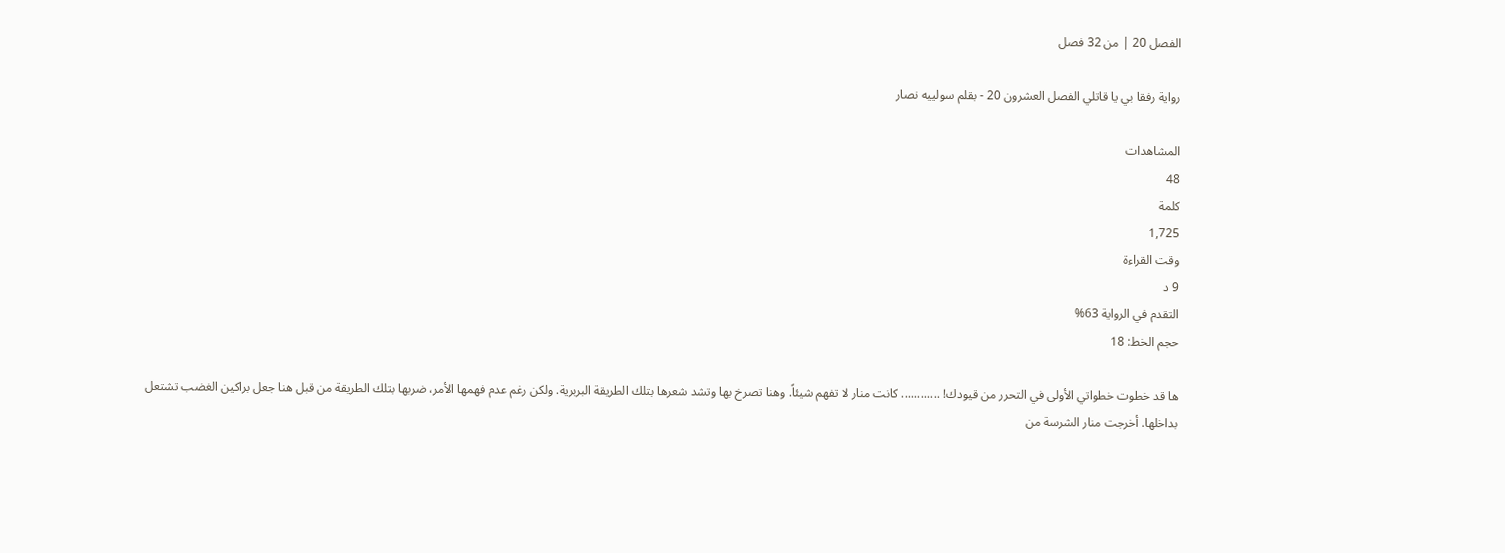الفصل 20 | من 32 فصل

رواية رفقا بي يا قاتلي الفصل العشرون 20 - بقلم سولييه نصار

المشاهدات
48
كلمة
1,725
وقت القراءة
9 د
التقدم في الرواية 63%
حجم الخط: 18

ها قد خطوت خطواتي الأولى في التحرر من قيودك! ............ كانت منار لا تفهم شيئاً. وهنا تصرخ بها وتشد شعرها بتلك الطريقة البربرية. ولكن رغم عدم فهمها الأمر، ضربها بتلك الطريقة من قبل هنا جعل براكين الغضب تشتعل بداخلها. أخرجت منار الشرسة من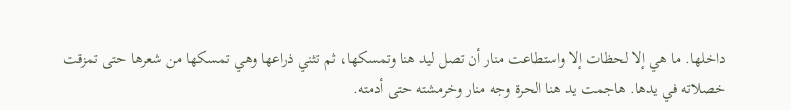داخلها. ما هي إلا لحظات إلا واستطاعت منار أن تصل ليد هنا وتمسكها، ثم تثني ذراعها وهي تمسكها من شعرها حتى تمزقت خصلاته في يدها. هاجمت يد هنا الحرة وجه منار وخرمشته حتى أدمته.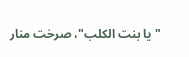"يا بنت الكلب"، صرخت منار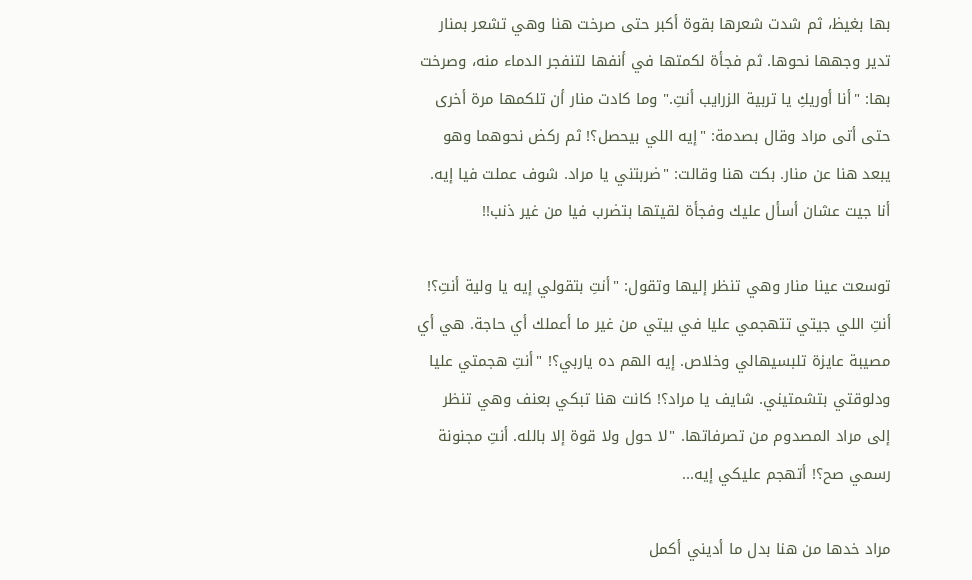بها بغيظ، ثم شدت شعرها بقوة أكبر حتى صرخت هنا وهي تشعر بمنار تدير وجهها نحوها. ثم فجأة لكمتها في أنفها لتنفجر الدماء منه، وصرخت بها: "أنا أوريكِ يا تربية الزرايب أنتِ." وما كادت منار أن تلكمها مرة أخرى حتى أتى مراد وقال بصدمة: "إيه اللي بيحصل؟! ثم ركض نحوهما وهو يبعد هنا عن منار. بكت هنا وقالت: "ضربتني يا مراد. شوف عملت فيا إيه. أنا جيت عشان أسأل عليك وفجأة لقيتها بتضرب فيا من غير ذنب!!

توسعت عينا منار وهي تنظر إليها وتقول: "أنتِ بتقولي إيه يا ولية أنتِ؟! أنتِ اللي جيتي تتهجمي عليا في بيتي من غير ما أعملك أي حاجة. هي أي مصيبة عايزة تلبسيهالي وخلاص. إيه الهم ده ياربي؟! "أنتِ هجمتي عليا ودلوقتي بتشمتيني. شايف يا مراد؟! كانت هنا تبكي بعنف وهي تنظر إلى مراد المصدوم من تصرفاتها. "لا حول ولا قوة إلا بالله. أنتِ مجنونة رسمي صح؟! أتهجم عليكي إيه...

مراد خدها من هنا بدل ما أديني أكمل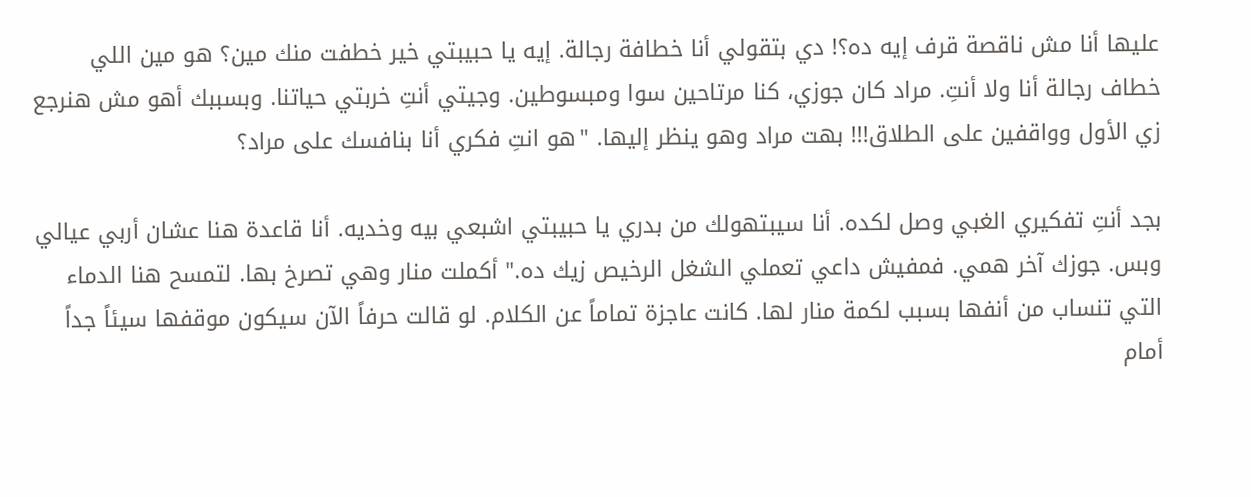عليها أنا مش ناقصة قرف إيه ده؟! دي بتقولي أنا خطافة رجالة. إيه يا حبيبتي خير خطفت منك مين؟ هو مين اللي خطاف رجالة أنا ولا أنتِ. مراد كان جوزي، كنا مرتاحين سوا ومبسوطين. وجيتي أنتِ خربتي حياتنا. وبسببك أهو مش هنرجع زي الأول وواقفين على الطلاق!!! بهت مراد وهو ينظر إليها. "هو انتِ فكري أنا بنافسك على مراد؟

بجد أنتِ تفكيري الغبي وصل لكده. أنا سيبتهولك من بدري يا حبيبتي اشبعي بيه وخديه. أنا قاعدة هنا عشان أربي عيالي وبس. جوزك آخر همي. فمفيش داعي تعملي الشغل الرخيص زيك ده." أكملت منار وهي تصرخ بها. لتمسح هنا الدماء التي تنساب من أنفها بسبب لكمة منار لها. كانت عاجزة تماماً عن الكلام. لو قالت حرفاً الآن سيكون موقفها سيئاً جداً أمام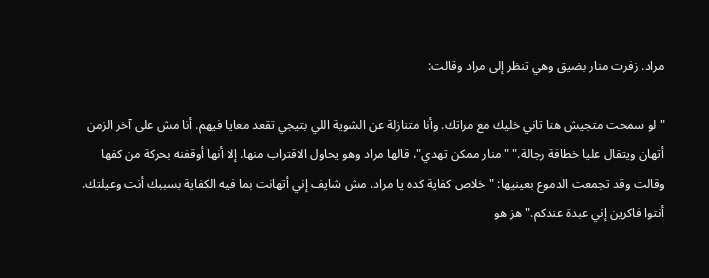مراد. زفرت منار بضيق وهي تنظر إلى مراد وقالت:

"لو سمحت متجيش هنا تاني خليك مع مراتك. وأنا متنازلة عن الشوية اللي بتيجي تقعد معايا فيهم. أنا مش على آخر الزمن أتهان ويتقال عليا خطافة رجالة." "منار ممكن تهدي"، قالها مراد وهو يحاول الاقتراب منها. إلا أنها أوقفنه بحركة من كفها وقالت وقد تجمعت الدموع بعينيها: "خلاص كفاية كده يا مراد. مش شايف إني أتهانت بما فيه الكفاية بسببك أنت وعيلتك. أنتوا فاكرين إني عبدة عندكم." هز هو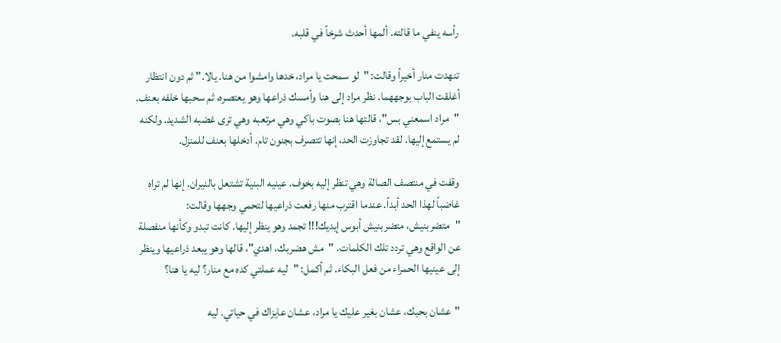رأسه ينفي ما قالته. ألمها أحدث شرخاً في قلبه.

تنهدت منار أخيراً وقالت: "لو سمحت يا مراد، خدها وامشوا من هنا. يالا." ثم دون انتظار أغلقت الباب بوجههما. نظر مراد إلى هنا وأمسك ذراعها وهو يعتصره، ثم سحبها خلفه بعنف. "مراد اسمعني بس"، قالتها هنا بصوت باكي وهي مرتعبه وهي ترى غضبه الشديد. ولكنه لم يستمع إليها. لقد تجاوزت الحد، إنها تتصرف بجنون تام. أدخلها بعنف للمنزل.

وقفت في منتصف الصالة وهي تنظر إليه بخوف. عينيه البنية تشتعل بالنيران. إنها لم تراه غاضباً لهذا الحد أبداً. عندما اقترب منها رفعت ذراعيها لتحمي وجهها وقالت: "متضربنيش، متضربنيش أبوس إيديك!!! تجمد وهو ينظر إليها. كانت تبدو وكأنها منفصلة عن الواقع وهي تردد تلك الكلمات. "مش هضربك، اهدي"، قالها وهو يبعد ذراعيها وينظر إلى عينيها الحمراء من فعل البكاء. ثم أكمل: "ليه عملتي كده مع منار؟ ليه يا هنا؟

"عشان بحبك، عشان بغير عليك يا مراد، عشان عايزاك في حياتي. ليه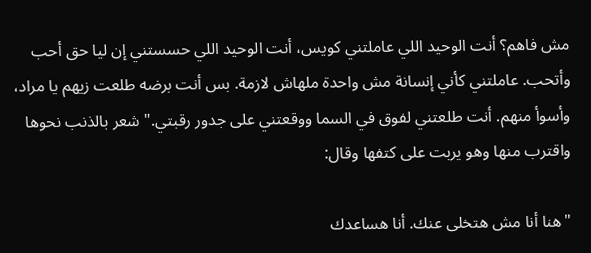مش فاهم؟ أنت الوحيد اللي عاملتني كويس، أنت الوحيد اللي حسستني إن ليا حق أحب وأتحب. عاملتني كأني إنسانة مش واحدة ملهاش لازمة. بس أنت برضه طلعت زيهم يا مراد، وأسوأ منهم. أنت طلعتني لفوق في السما ووقعتني على جدور رقبتي." شعر بالذنب نحوها واقترب منها وهو يربت على كتفها وقال:

"هنا أنا مش هتخلى عنك. أنا هساعدك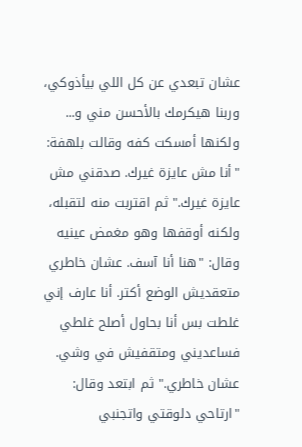عشان تبعدي عن كل اللي بيأذوكي، وربنا هيكرمك بالأحسن مني و... ولكنها أمسكت كفه وقالت بلهفة: "أنا مش عايزة غيرك. صدقني مش عايزة غيرك." ثم اقتربت منه لتقبله، ولكنه أوقفها وهو مغمض عينيه وقال: "هنا أنا آسف. عشان خاطري متعقديش الوضع أكتر. أنا عارف إني غلطت بس أنا بحاول أصلح غلطي فساعديني ومتقفيش في وشي. عشان خاطري." ثم ابتعد وقال: "ارتاحي دلوقتي واتجنبي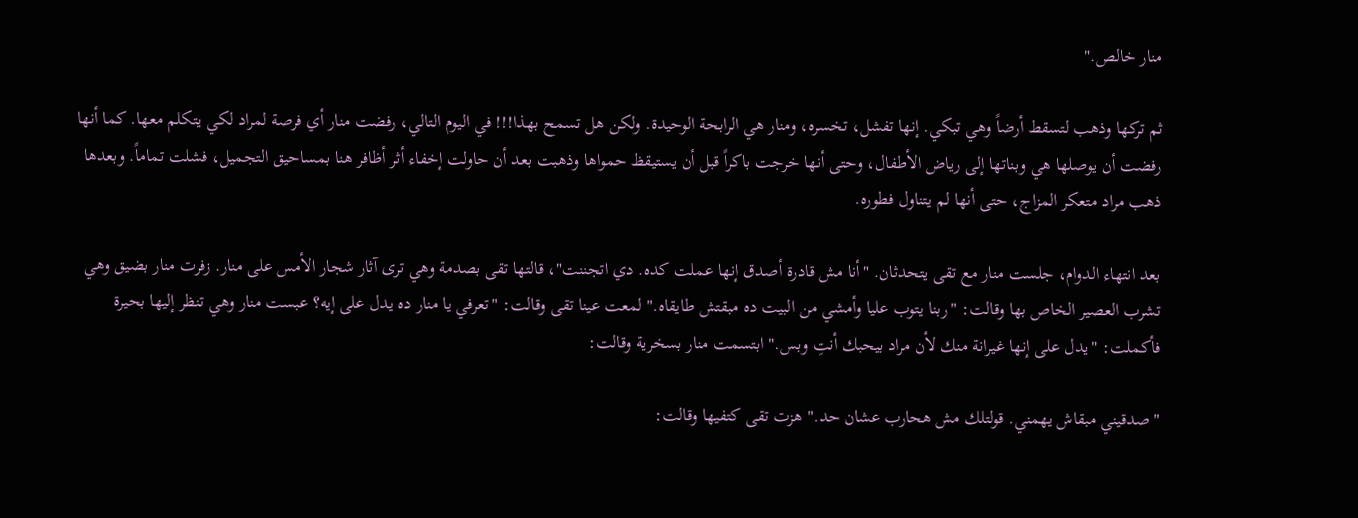منار خالص."

ثم تركها وذهب لتسقط أرضاً وهي تبكي. إنها تفشل، تخسره، ومنار هي الرابحة الوحيدة. ولكن هل تسمح بهذا!!! في اليوم التالي، رفضت منار أي فرصة لمراد لكي يتكلم معها. كما أنها رفضت أن يوصلها هي وبناتها إلى رياض الأطفال، وحتى أنها خرجت باكراً قبل أن يستيقظ حمواها وذهبت بعد أن حاولت إخفاء أثر أظافر هنا بمساحيق التجميل، فشلت تماماً. وبعدها ذهب مراد متعكر المزاج، حتى أنها لم يتناول فطوره.

بعد انتهاء الدوام، جلست منار مع تقى يتحدثان. "أنا مش قادرة أصدق إنها عملت كده. دي اتجننت"، قالتها تقى بصدمة وهي ترى آثار شجار الأمس على منار. زفرت منار بضيق وهي تشرب العصير الخاص بها وقالت: "ربنا يتوب عليا وأمشي من البيت ده مبقتش طايقاه." لمعت عينا تقى وقالت: "تعرفي يا منار ده يدل على إيه؟ عبست منار وهي تنظر إليها بحيرة فأكملت: "يدل على إنها غيرانة منك لأن مراد بيحبك أنتِ وبس." ابتسمت منار بسخرية وقالت:

"صدقيني مبقاش يهمني. قولتلك مش هحارب عشان حد." هزت تقى كتفيها وقالت: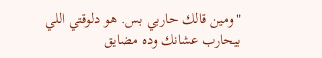"ومين قالك حاربي بس. هو دلوقتي اللي بيحارب عشانك وده مضايق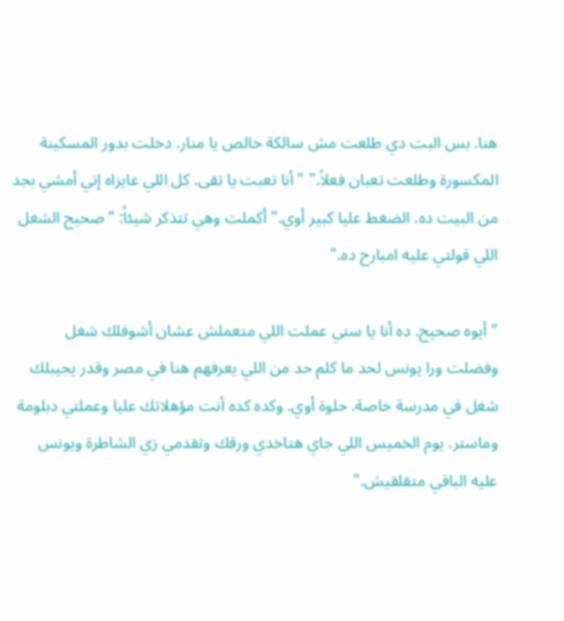هنا. بس البت دي طلعت مش سالكة خالص يا منار. دخلت بدور المسكينة المكسورة وطلعت تعبان فعلاً." "أنا تعبت يا تقى. كل اللي عايزاه إني أمشي بجد من البيت ده. الضغط عليا كبير أوي." أكملت وهي تتذكر شيئاً: "صحيح الشغل اللي قولتي عليه امبارح ده."

"أيوه صحيح. ده أنا يا ستي عملت اللي متعملش عشان أشوفلك شغل وفضلت ورا يونس لحد ما كلم حد من اللي يعرفهم هنا في مصر وقدر يجيبلك شغل في مدرسة خاصة. حلوة أوي. وكده كده أنت مؤهلاتك عليا وعملتي دبلومة وماستر. يوم الخميس اللي جاي هتاخدي ورقك وتقدمي زي الشاطرة ويونس عليه الباقي متقلقيش."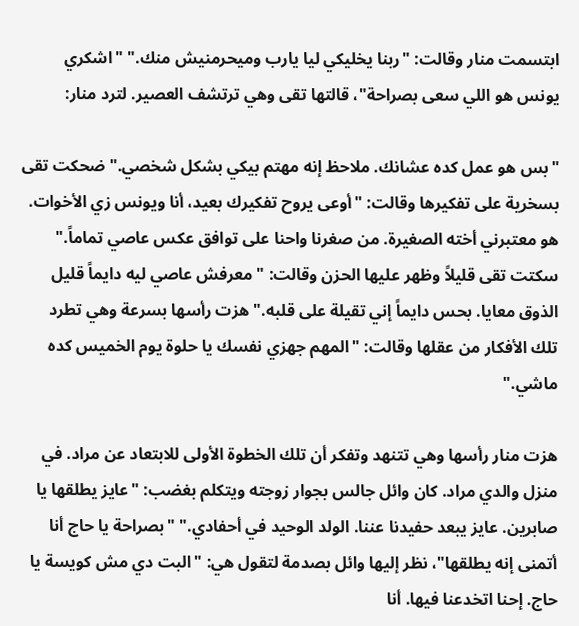ابتسمت منار وقالت: "ربنا يخليكي ليا يارب وميحرمنيش منك." "اشكري يونس هو اللي سعى بصراحة"، قالتها تقى وهي ترتشف العصير. لترد منار:

"بس هو عمل كده عشانك. ملاحظ إنه مهتم بيكي بشكل شخصي." ضحكت تقى بسخرية على تفكيرها وقالت: "أوعى يروح تفكيرك بعيد، أنا ويونس زي الأخوات. هو معتبرني أخته الصغيرة. من صغرنا واحنا على توافق عكس عاصي تماماً." سكتت تقى قليلاً وظهر عليها الحزن وقالت: "معرفش عاصي ليه دايماً قليل الذوق معايا. بحس دايماً إني تقيلة على قلبه." هزت رأسها بسرعة وهي تطرد تلك الأفكار من عقلها وقالت: "المهم جهزي نفسك يا حلوة يوم الخميس كده ماشي."

هزت منار رأسها وهي تتنهد وتفكر أن تلك الخطوة الأولى للابتعاد عن مراد. في منزل والدي مراد. كان وائل جالس بجوار زوجته ويتكلم بغضب: "عايز يطلقها يا صابرين. عايز يبعد حفيدنا عننا. الولد الوحيد في أحفادي." "بصراحة يا حاج أنا أتمنى إنه يطلقها"، نظر إليها وائل بصدمة لتقول هي: "البت دي مش كويسة يا حاج. إحنا اتخدعنا فيها. أنا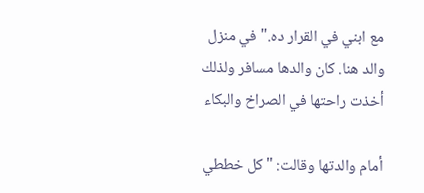مع ابني في القرار ده." في منزل والد هنا. كان والدها مسافر ولذلك أخذت راحتها في الصراخ والبكاء

أمام والدتها وقالت: "كل خططي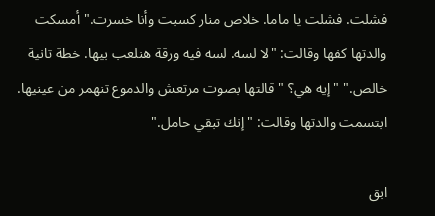فشلت. فشلت يا ماما. خلاص منار كسبت وأنا خسرت." أمسكت والدتها كفها وقالت: "لا لسه. لسه فيه ورقة هنلعب بيها. خطة تانية خالص." "إيه هي؟ " قالتها بصوت مرتعش والدموع تنهمر من عينيها. ابتسمت والدتها وقالت: "إنك تبقي حامل."

ابق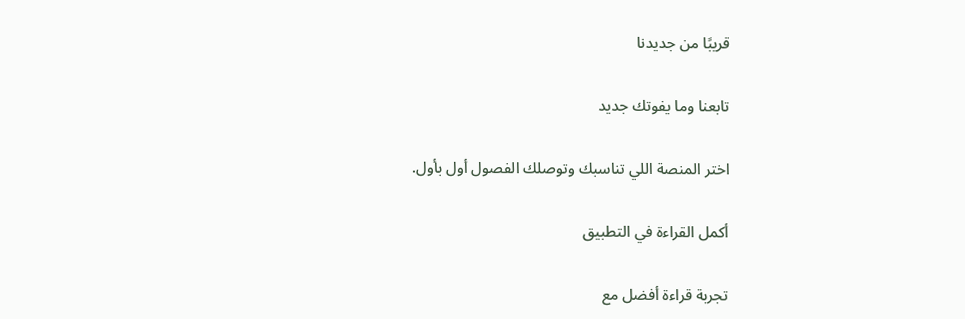قريبًا من جديدنا

تابعنا وما يفوتك جديد

اختر المنصة اللي تناسبك وتوصلك الفصول أول بأول.

أكمل القراءة في التطبيق

تجربة قراءة أفضل مع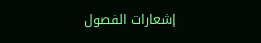إشعارات الفصول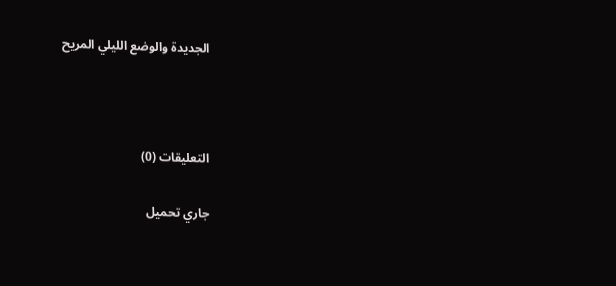الجديدة والوضع الليلي المريح



التعليقات (0)

جاري تحميل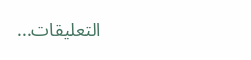التعليقات...